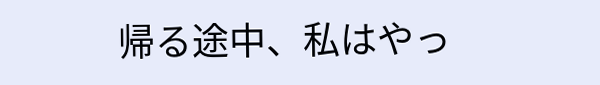帰る途中、私はやっ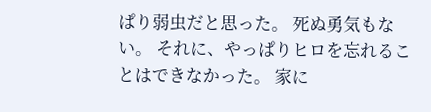ぱり弱虫だと思った。 死ぬ勇気もない。 それに、やっぱりヒロを忘れることはできなかった。 家に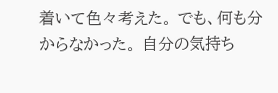着いて色々考えた。 でも、何も分からなかった。 自分の気持ち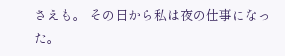さえも。 その日から私は夜の仕事になった。